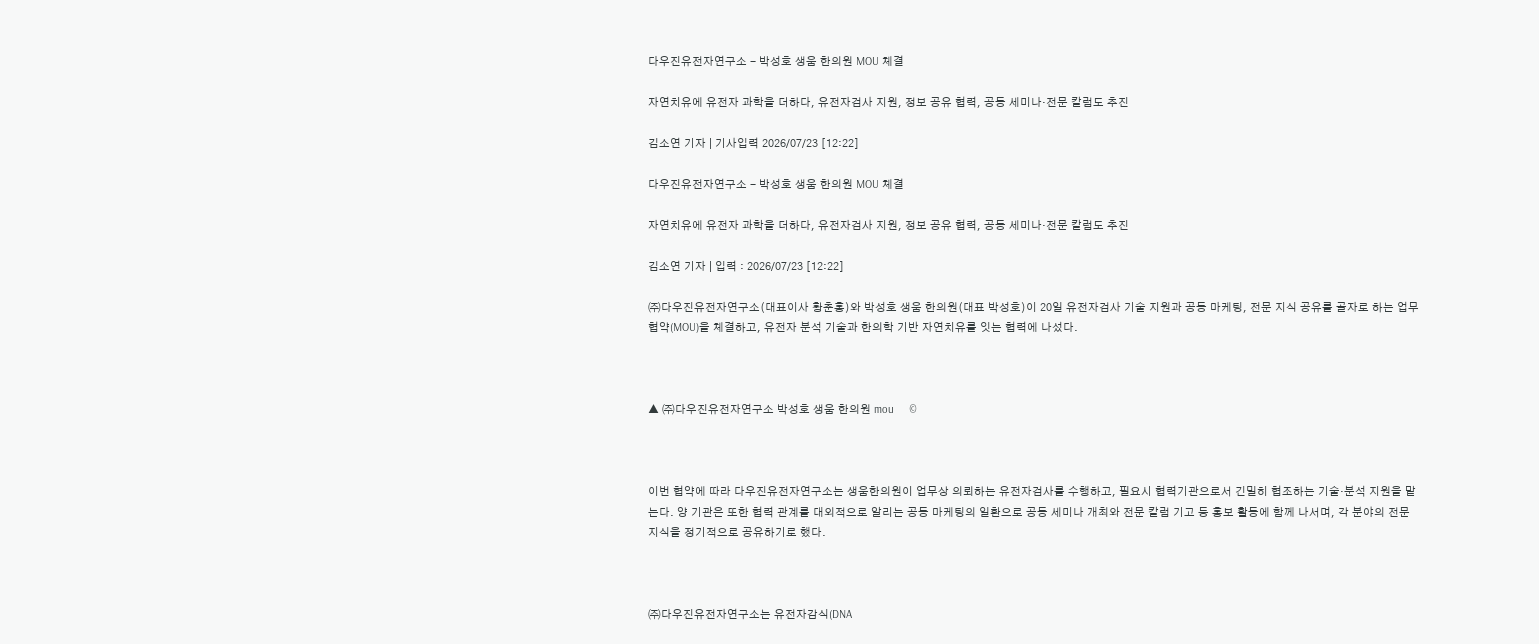다우진유전자연구소 - 박성호 생움 한의원 MOU 체결

자연치유에 유전자 과학을 더하다, 유전자검사 지원, 정보 공유 협력, 공동 세미나·전문 칼럼도 추진

김소연 기자 | 기사입력 2026/07/23 [12:22]

다우진유전자연구소 - 박성호 생움 한의원 MOU 체결

자연치유에 유전자 과학을 더하다, 유전자검사 지원, 정보 공유 협력, 공동 세미나·전문 칼럼도 추진

김소연 기자 | 입력 : 2026/07/23 [12:22]

㈜다우진유전자연구소(대표이사 황춘홍)와 박성호 생움 한의원(대표 박성호)이 20일 유전자검사 기술 지원과 공동 마케팅, 전문 지식 공유를 골자로 하는 업무협약(MOU)을 체결하고, 유전자 분석 기술과 한의학 기반 자연치유를 잇는 협력에 나섰다.



▲ ㈜다우진유전자연구소 박성호 생움 한의원 mou     ©



이번 협약에 따라 다우진유전자연구소는 생움한의원이 업무상 의뢰하는 유전자검사를 수행하고, 필요시 협력기관으로서 긴밀히 협조하는 기술·분석 지원을 맡는다. 양 기관은 또한 협력 관계를 대외적으로 알리는 공동 마케팅의 일환으로 공동 세미나 개최와 전문 칼럼 기고 등 홍보 활동에 함께 나서며, 각 분야의 전문 지식을 정기적으로 공유하기로 했다.



㈜다우진유전자연구소는 유전자감식(DNA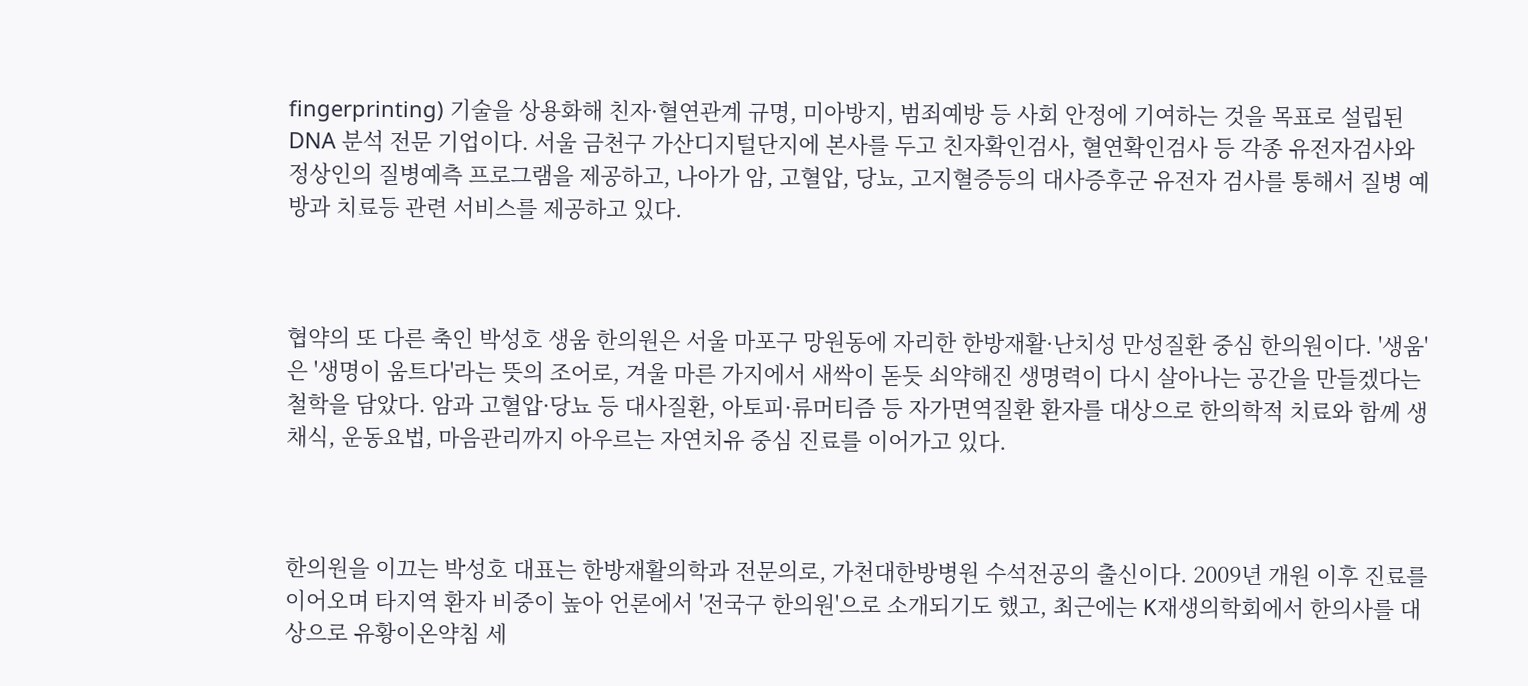fingerprinting) 기술을 상용화해 친자·혈연관계 규명, 미아방지, 범죄예방 등 사회 안정에 기여하는 것을 목표로 설립된 DNA 분석 전문 기업이다. 서울 금천구 가산디지털단지에 본사를 두고 친자확인검사, 혈연확인검사 등 각종 유전자검사와 정상인의 질병예측 프로그램을 제공하고, 나아가 암, 고혈압, 당뇨, 고지혈증등의 대사증후군 유전자 검사를 통해서 질병 예방과 치료등 관련 서비스를 제공하고 있다.



협약의 또 다른 축인 박성호 생움 한의원은 서울 마포구 망원동에 자리한 한방재활·난치성 만성질환 중심 한의원이다. '생움'은 '생명이 움트다'라는 뜻의 조어로, 겨울 마른 가지에서 새싹이 돋듯 쇠약해진 생명력이 다시 살아나는 공간을 만들겠다는 철학을 담았다. 암과 고혈압·당뇨 등 대사질환, 아토피·류머티즘 등 자가면역질환 환자를 대상으로 한의학적 치료와 함께 생채식, 운동요법, 마음관리까지 아우르는 자연치유 중심 진료를 이어가고 있다.



한의원을 이끄는 박성호 대표는 한방재활의학과 전문의로, 가천대한방병원 수석전공의 출신이다. 2009년 개원 이후 진료를 이어오며 타지역 환자 비중이 높아 언론에서 '전국구 한의원'으로 소개되기도 했고, 최근에는 K재생의학회에서 한의사를 대상으로 유황이온약침 세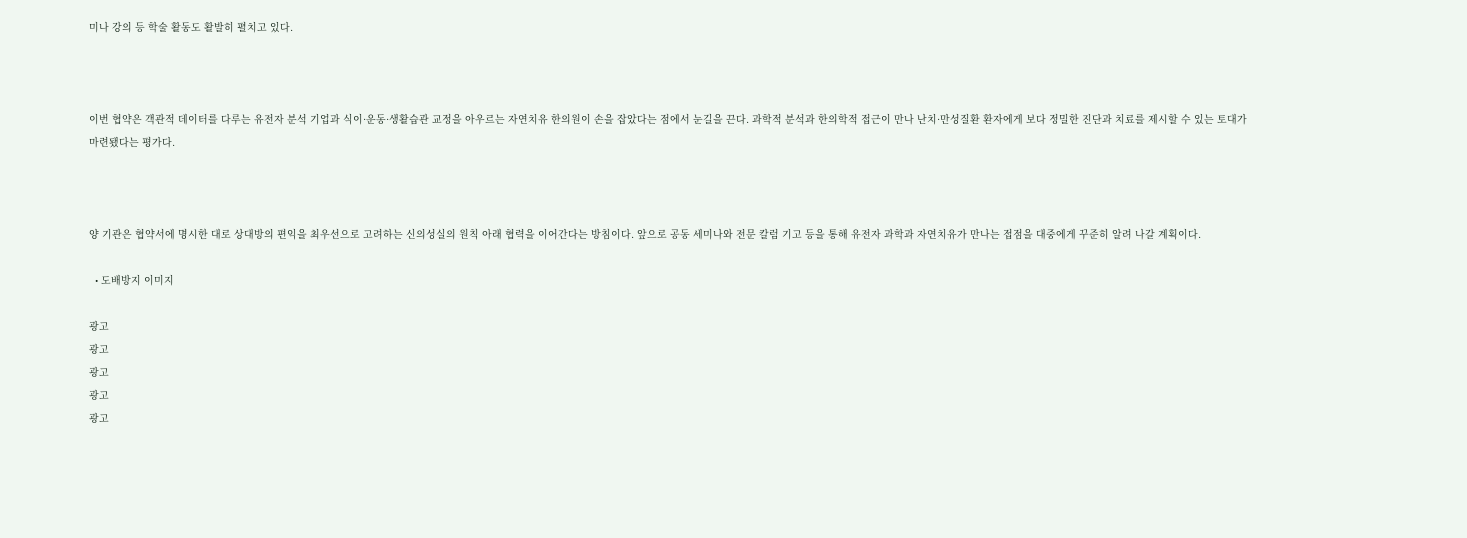미나 강의 등 학술 활동도 활발히 펼치고 있다.



이번 협약은 객관적 데이터를 다루는 유전자 분석 기업과 식이·운동·생활습관 교정을 아우르는 자연치유 한의원이 손을 잡았다는 점에서 눈길을 끈다. 과학적 분석과 한의학적 접근이 만나 난치·만성질환 환자에게 보다 정밀한 진단과 치료를 제시할 수 있는 토대가 마련됐다는 평가다.



양 기관은 협약서에 명시한 대로 상대방의 편익을 최우선으로 고려하는 신의성실의 원칙 아래 협력을 이어간다는 방침이다. 앞으로 공동 세미나와 전문 칼럼 기고 등을 통해 유전자 과학과 자연치유가 만나는 접점을 대중에게 꾸준히 알려 나갈 계획이다.

  • 도배방지 이미지

광고
광고
광고
광고
광고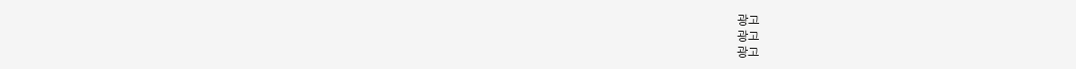광고
광고
광고